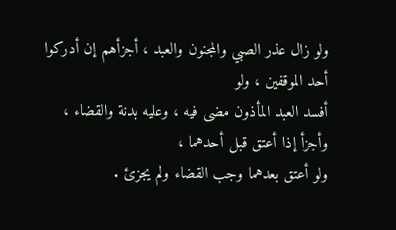ولو زال عذر الصبي والمجنون والعبد ، أجزأهم إن أدركوا أحد الموقفين ، ولو
أفسد العبد المأذون مضى فيه ، وعليه بدنة والقضاء ، وأجزأ إذا أعتق قبل أحدهما ،
ولو أعتق بعدهما وجب القضاء ولم يجزئ .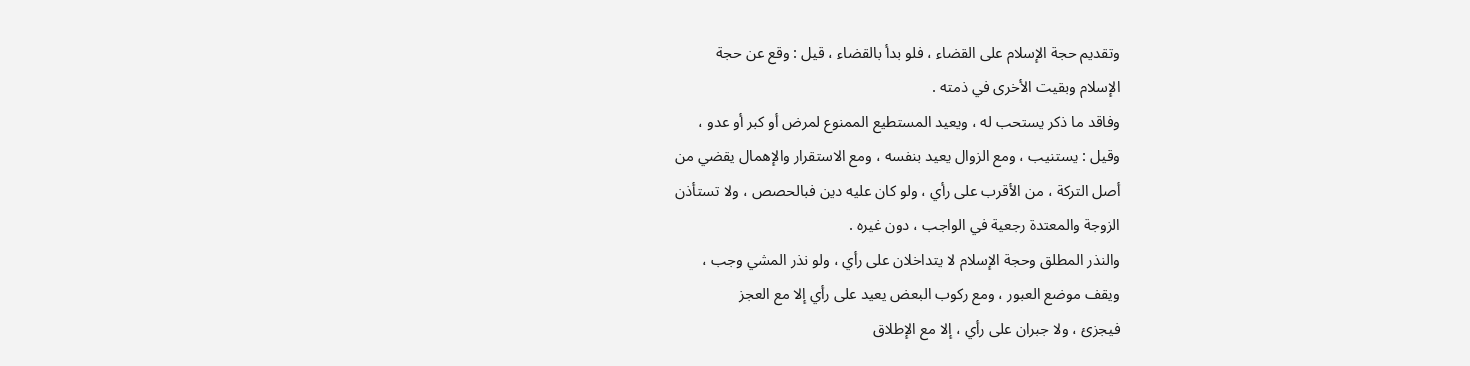وتقديم حجة الإسلام على القضاء ، فلو بدأ بالقضاء ، قيل : وقع عن حجة
الإسلام وبقيت الأخرى في ذمته .
وفاقد ما ذكر يستحب له ، ويعيد المستطيع الممنوع لمرض أو كبر أو عدو ،
وقيل : يستنيب ، ومع الزوال يعيد بنفسه ، ومع الاستقرار والإهمال يقضي من
أصل التركة ، من الأقرب على رأي ، ولو كان عليه دين فبالحصص ، ولا تستأذن
الزوجة والمعتدة رجعية في الواجب ، دون غيره .
والنذر المطلق وحجة الإسلام لا يتداخلان على رأي ، ولو نذر المشي وجب ،
ويقف موضع العبور ، ومع ركوب البعض يعيد على رأي إلا مع العجز
فيجزئ ، ولا جبران على رأي ، إلا مع الإطلاق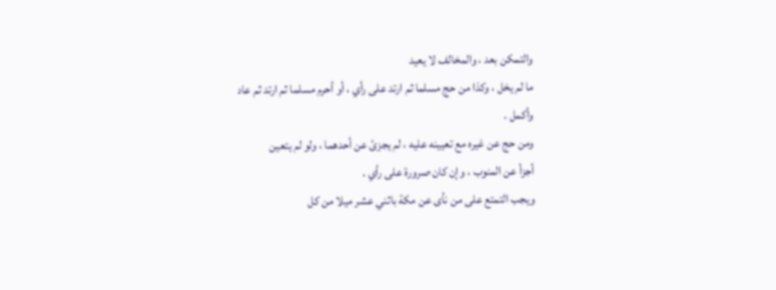والتمكن بعد ، والمخالف لا يعيد
ما لم يخل ، وكذا من حج مسلما ثم ارتد على رأي ، أو أحرم مسلما ثم ارتد ثم عاد
وأكمل .
ومن حج عن غيره مع تعيينه عليه ، لم يجزئ عن أحدهما ، ولو لم يتعين
أجزأ عن المنوب ، وإن كان صرورة على رأي .
ويجب التمتع على من نأى عن مكة باثني عشر ميلا من كل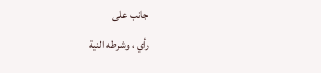جانب على
رأي ، وشرطه النية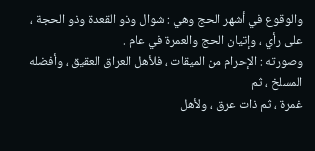والوقوع في أشهر الحج وهي : شوال وذو القعدة وذو الحجة ،
على رأي ، وإتيان الحج والعمرة في عام .
وصورته : الإحرام من الميقات ، فلأهل العراق العقيق ، وأفضله المسلخ ، ثم
غمرة ، ثم ذات عرق ، ولأهل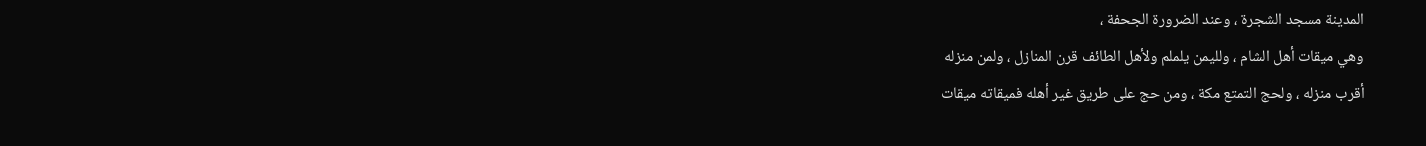المدينة مسجد الشجرة ، وعند الضرورة الجحفة ،
وهي ميقات أهل الشام ، ولليمن يلملم ولأهل الطائف قرن المنازل ، ولمن منزله
أقرب منزله ، ولحج التمتع مكة ، ومن حج على طريق غير أهله فميقاته ميقات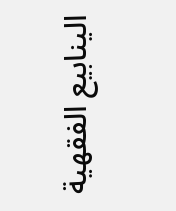الينابيع الفقهية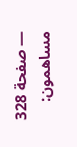— صفحة 328
مساهمون: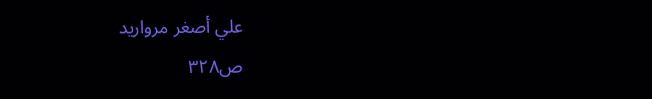علي أصغر مرواريد
ص٣٢٨